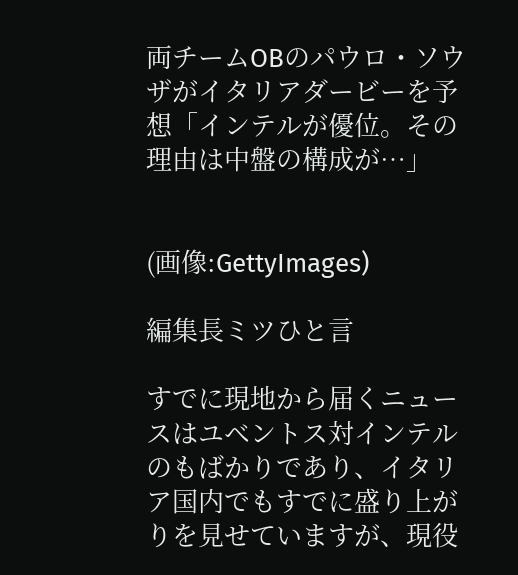両チームOBのパウロ・ソウザがイタリアダービーを予想「インテルが優位。その理由は中盤の構成が…」


(画像:GettyImages)

編集長ミツひと言

すでに現地から届くニュースはユベントス対インテルのもばかりであり、イタリア国内でもすでに盛り上がりを見せていますが、現役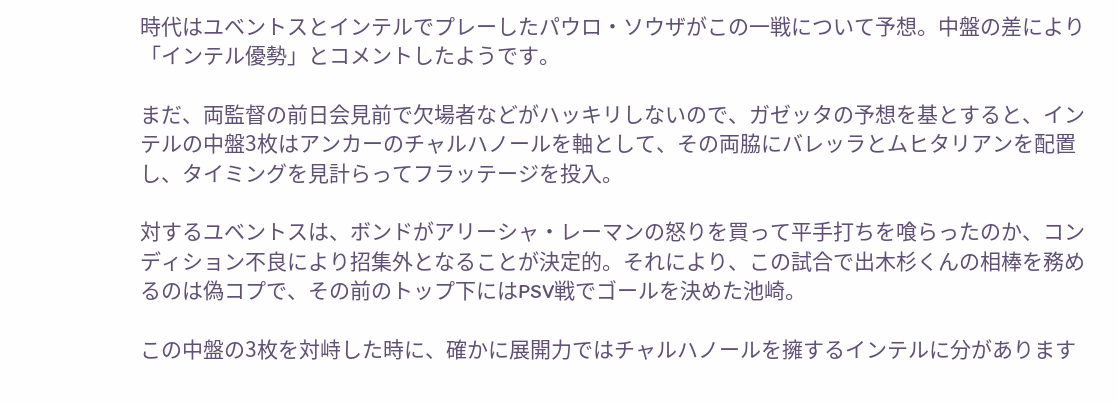時代はユベントスとインテルでプレーしたパウロ・ソウザがこの一戦について予想。中盤の差により「インテル優勢」とコメントしたようです。

まだ、両監督の前日会見前で欠場者などがハッキリしないので、ガゼッタの予想を基とすると、インテルの中盤3枚はアンカーのチャルハノールを軸として、その両脇にバレッラとムヒタリアンを配置し、タイミングを見計らってフラッテージを投入。

対するユベントスは、ボンドがアリーシャ・レーマンの怒りを買って平手打ちを喰らったのか、コンディション不良により招集外となることが決定的。それにより、この試合で出木杉くんの相棒を務めるのは偽コプで、その前のトップ下にはPSV戦でゴールを決めた池崎。

この中盤の3枚を対峙した時に、確かに展開力ではチャルハノールを擁するインテルに分があります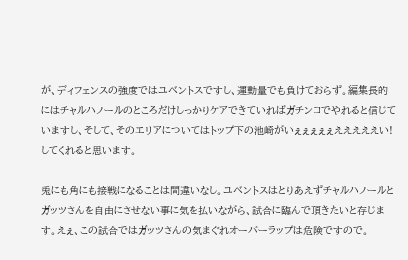が、ディフェンスの強度ではユベントスですし、運動量でも負けておらず。編集長的にはチャルハノールのところだけしっかりケアできていればガチンコでやれると信じていますし、そして、そのエリアについてはトップ下の池崎がいぇぇぇぇぇえええええい!してくれると思います。

兎にも角にも接戦になることは間違いなし。ユベントスはとりあえずチャルハノールとガッツさんを自由にさせない事に気を払いながら、試合に臨んで頂きたいと存じます。えぇ、この試合ではガッツさんの気まぐれオーバーラップは危険ですので。